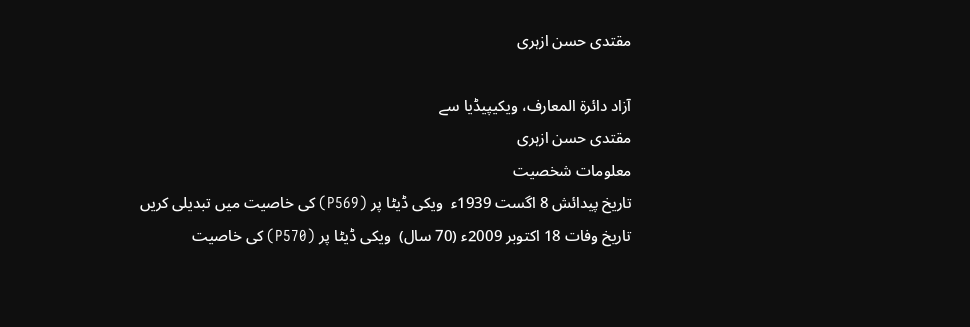مقتدی حسن ازہری

آزاد دائرۃ المعارف، ویکیپیڈیا سے
مقتدی حسن ازہری
معلومات شخصیت
تاریخ پیدائش 8 اگست 1939ء  ویکی ڈیٹا پر (P569) کی خاصیت میں تبدیلی کریں
تاریخ وفات 18 اکتوبر 2009ء (70 سال)  ویکی ڈیٹا پر (P570) کی خاصیت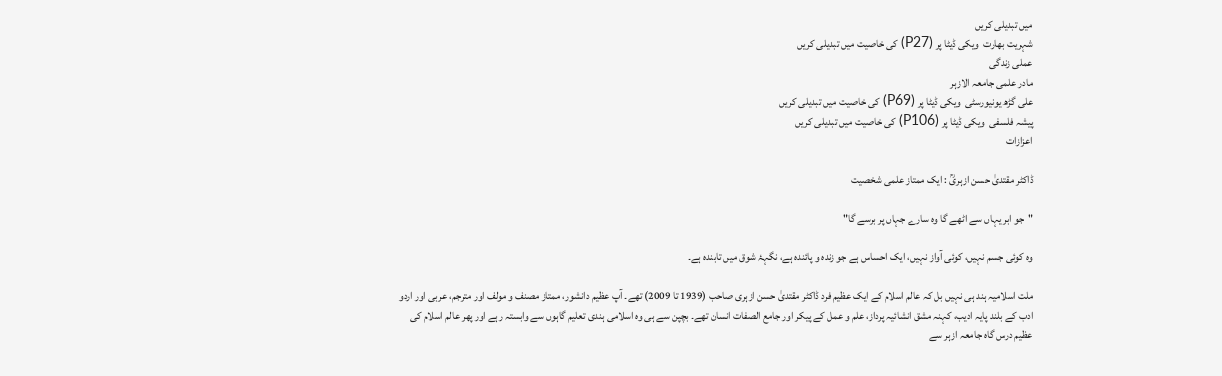میں تبدیلی کریں
شہریت بھارت  ویکی ڈیٹا پر (P27) کی خاصیت میں تبدیلی کریں
عملی زندگی
مادر علمی جامعہ الازہر
علی گڑھ یونیورسٹی  ویکی ڈیٹا پر (P69) کی خاصیت میں تبدیلی کریں
پیشہ فلسفی  ویکی ڈیٹا پر (P106) کی خاصیت میں تبدیلی کریں
اعزازات

ڈاکٹر مقتدیٰ حسن ازہریؒ : ایک ممتاز علمی شخصیت

"جو ابر یہاں سے اٹھے گا وہ سارے جہاں پر برسے گا"

وہ کوئی جسم نہیں، کوئی آواز نہیں، ایک احساس ہے جو زندہ و پائندہ ہے، نگہۂ شوق میں تابندہ ہے۔

ملت اسلامیہ ہند ہی نہیں بل کہ عالم اسلام کے ایک عظیم فرد ڈاکٹر مقتدیٰ حسن ازہری صاحب (1939 تا 2009) تھے۔ آپ عظیم دانشور، ممتاز مصنف و مولف اور مترجم، عربی اور اردو ادب کے بلند پایہ ادیب، کہنہ مشق انشائیہ پرداز، علم و عمل کے پیکر اور جامع الصفات انسان تھے۔ بچپن سے ہی وہ اسلامی ہندی تعلیم گاہوں سے وابستہ رہے اور پھر عالم اسلام کی عظیم درس گاہ جامعہ ازہر سے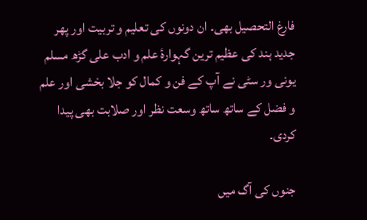فارغ التحصیل بھی۔ ان دونوں کی تعلیم و تربیت اور پھر جدید ہند کی عظیم ترین گہوارۂ علم و ادب علی گڑھ مسلم یونی ور سٹی نے آپ کے فن و کمال کو جلا بخشی اور علم و فضل کے ساتھ ساتھ وسعت نظر اور صلابت بھی پیدا کردی۔

جنوں کی آگ میں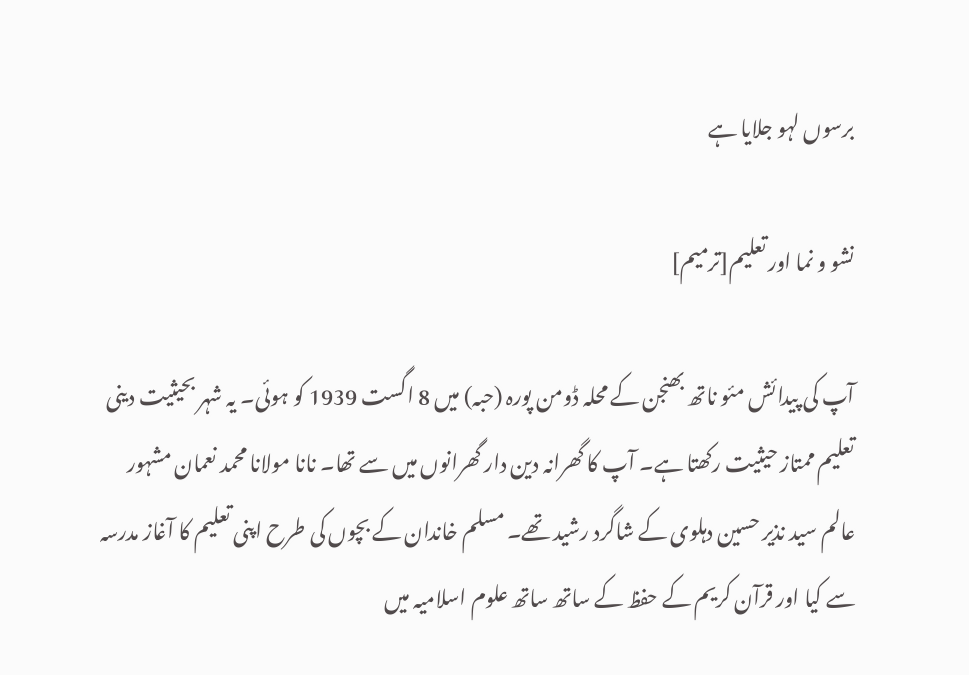برسوں لہو جلایا ہے

نشو و نما اور تعلیم[ترمیم]

آپ کی پیدائش مئو ناتھ بھنجن کے محلہ ڈومن پورہ (حبہ) میں 8 اگست 1939 کو ہوئی۔ یہ شہر بحیثیت دینی تعلیم ممتاز حیثیت رکھتا ہے۔ آپ کا گھرانہ دین دار گھرانوں میں سے تھا۔ نانا مولانا محمد نعمان مشہور عالم سید نذیر حسین دہلوی کے شاگرد رشید تھے۔ مسلم خاندان کے بچوں کی طرح اپنی تعلیم کا آغاز مدرسہ سے کیا اور قرآن کریم کے حفظ کے ساتھ ساتھ علوم اسلامیہ میں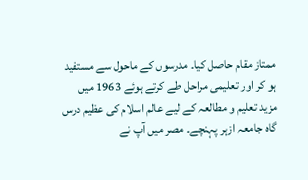ممتاز مقام حاصل کیا۔ مدرسوں کے ماحول سے مستفید ہو کر اور تعلیمی مراحل طے کرتے ہوئے 1963 میں مزید تعلیم و مطالعہ کے لیے عالم اسلام کی عظیم درس گاہ جامعہ ازہر پہنچے۔ مصر میں آپ نے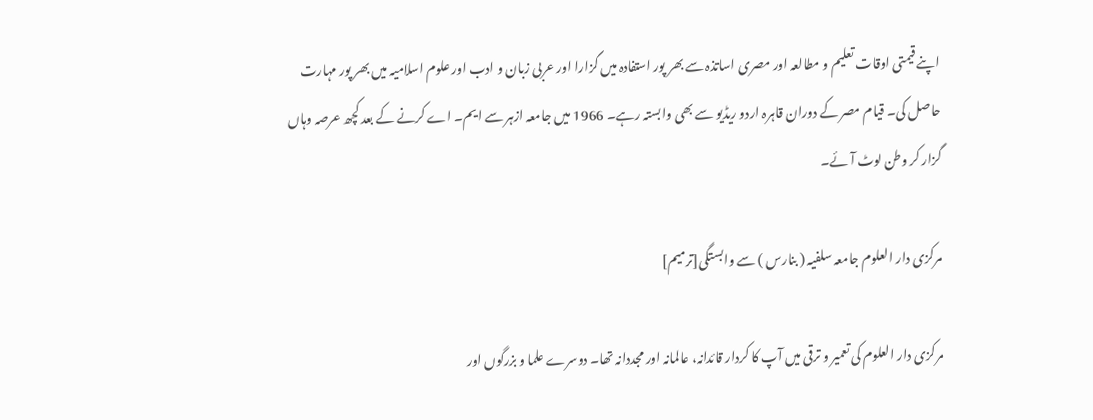اپنے قیمتی اوقات تعلیم و مطالعہ اور مصری اساتذہ سے بھر پور استفادہ میں گزارا اور عربی زبان و ادب اور علوم اسلامیہ میں بھر پور مہارت حاصل کی۔ قیام مصر کے دوران قاہرہ اردو ریڈیو سے بھی وابستہ رہے۔ 1966 میں جامعہ ازہر سے ایم۔ اے کرنے کے بعد کچھ عرصہ وہاں گزار کر وطن لوٹ آئے۔

مرکزی دار العلوم جامعہ سلفیہ ( بنارس ) سے وابستگی[ترمیم]

مرکزی دار العلوم کی تعمیر و ترقی میں آپ کا کردار قائدانہ، عالمانہ اور مجددانہ تھا۔ دوسرے علما و بزرگوں اور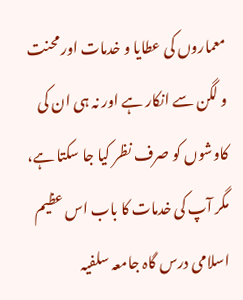معماروں کی عطایا و خدمات اور محنت و لگن سے انکار ہے اور نہ ہی ان کی کاوشوں کو صرف نظر کیا جا سکتا ہے، مگر آپ کی خدمات کا باب اس عظیم اسلامی درس گاہ جامعہ سلفیہ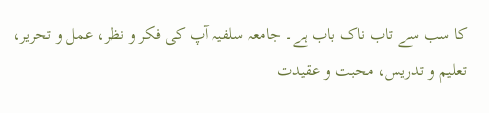کا سب سے تاب ناک باب ہے۔ جامعہ سلفیہ آپ کی فکر و نظر، عمل و تحریر، تعلیم و تدریس، محبت و عقیدت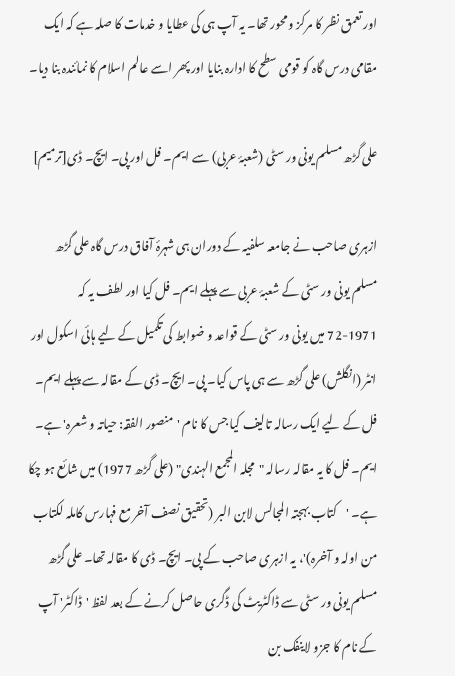اور تعمق نظر کا مرکز و محور تھا۔ یہ آپ ہی کی عطایا و خدمات کا صلہ ہے کہ ایک مقامی درس گاہ کو قومی سطح کا ادارہ بنایا اور پھر اسے عالم اسلام کا نمائندہ بنا دیا۔

علی گڑھ مسلم یونی ور سٹی (شعبۂ عربی) سے ایم۔ فل اور پی۔ ایچ۔ ڈی[ترمیم]

ازہری صاحب نے جامعہ سلفیہ کے دوران ہی شہرۂ آفاق درس گاہ علی گڑھ مسلم یونی ور سٹی کے شعبۂ عربی سے پہلے ایم۔ فل کیا اور لطف یہ کہ 1971-72 میں یونی ور سٹی کے قواعد و ضوابط کی تکمیل کے لیے ہائی اسکول اور انٹر (انگلش) علی گڑھ سے ہی پاس کیا۔ پی۔ ایچ۔ ڈی کے مقالہ سے پہلے ایم۔ فل کے لیے ایک رسالہ تالیف کیا جس کا نام 'منصور الفقہ: حیاتہ و شعرہ' ہے۔ ایم۔ فل کا یہ مقالہ رسالہ "مجلہ المجمع الہندی" (علی گڑھ 1977) میں شائع ہو چکا ہے۔ 'کتاب بہجتہ المجالس لابن البر (تحقیق نصف آخر مع فہارس کاملہ لکتاب من اولہ و آخرہ)'، یہ ازہری صاحب کے پی۔ ایچ۔ ڈی کا مقالہ تھا۔ علی گڑھ مسلم یونی ور سٹی سے ڈاکٹریٹ کی ڈگری حاصل کرنے کے بعد لفظ 'ڈاکٹر' آپ کے نام کا جزو لاینفک بن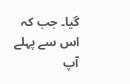گیا۔ جب کہ اس سے پہلے آپ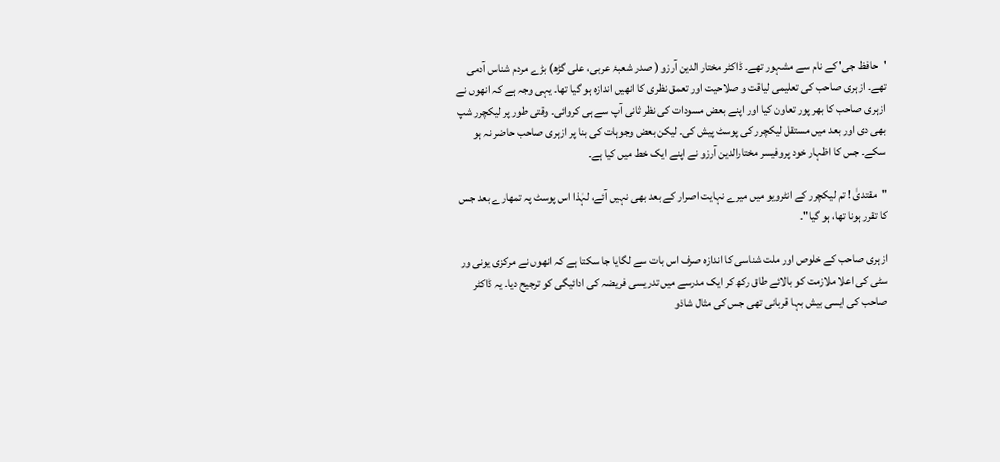'حافظ جی' کے نام سے مشہور تھے۔ ڈاکٹر مختار الدین آرزو ( صدر شعبۂ عربی، علی گڑھ) بڑے مردم شناس آدمی تھے۔ ازہری صاحب کی تعلیمی لیاقت و صلاحیت اور تعمق نظری کا انھیں اندازہ ہو گیا تھا۔ یہی وجہ ہے کہ انھوں نے ازہری صاحب کا بھر پور تعاون کیا اور اپنے بعض مسودات کی نظر ثانی آپ سے ہی کروائی۔ وقتی طور پر لیکچرر شپ بھی دی اور بعد میں مستقل لیکچرر کی پوسٹ پیش کی۔ لیکن بعض وجوہات کی بنا پر ازہری صاحب حاضر نہ ہو سکے۔ جس کا اظہار خود پروفیسر مختارالدین آرزو نے اپنے ایک خط میں کیا ہے۔

"مقتدیٰ ! تم لیکچرر کے انٹرویو میں میرے نہایت اصرار کے بعد بھی نہیں آئے، لہٰذا اس پوسٹ پہ تمھارے بعد جس کا تقرر ہونا تھا، ہو گیا"۔

ازہری صاحب کے خلوص اور ملت شناسی کا اندازہ صرف اس بات سے لگایا جا سکتا ہے کہ انھوں نے مرکزی یونی ور سٹی کی اعلا ملازمت کو بالائے طاق رکھ کر ایک مدرسے میں تدریسی فریضہ کی ادائیگی کو ترجیح دیا۔ یہ ڈاکٹر صاحب کی ایسی بیش بہا قربانی تھی جس کی مثال شاذو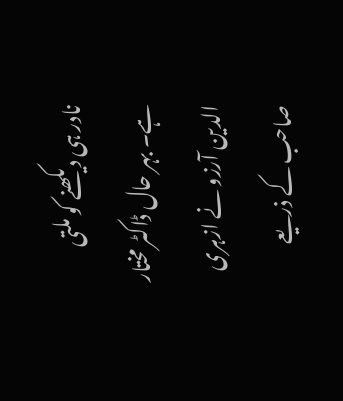نادر ہی دیکھنے کو ملتی ہے۔ بہر حال ڈاکٹر مختار الدین آرزو نے ازہری صاحب کے ذریعے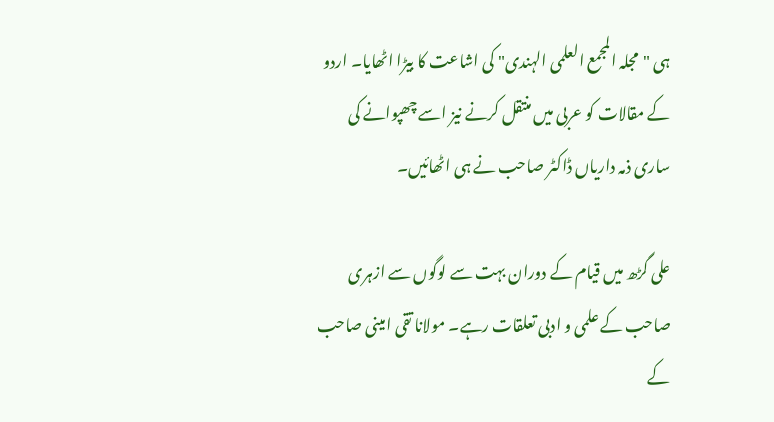ہی "مجلہ المجمع العلمی الہندی" کی اشاعت کا بیڑا اٹھایا۔ اردو کے مقالات کو عربی میں منتقل کرنے نیز اسے چھپوانے کی ساری ذمہ داریاں ڈاکٹر صاحب نے ہی اٹھائیں۔

علی گڑھ میں قیام کے دوران بہت سے لوگوں سے ازہری صاحب کے علمی و ادبی تعلقات رہے۔ مولانا تقی امینی صاحب کے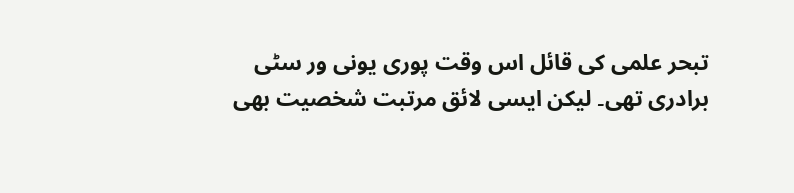تبحر علمی کی قائل اس وقت پوری یونی ور سٹی برادری تھی۔ لیکن ایسی لائق مرتبت شخصیت بھی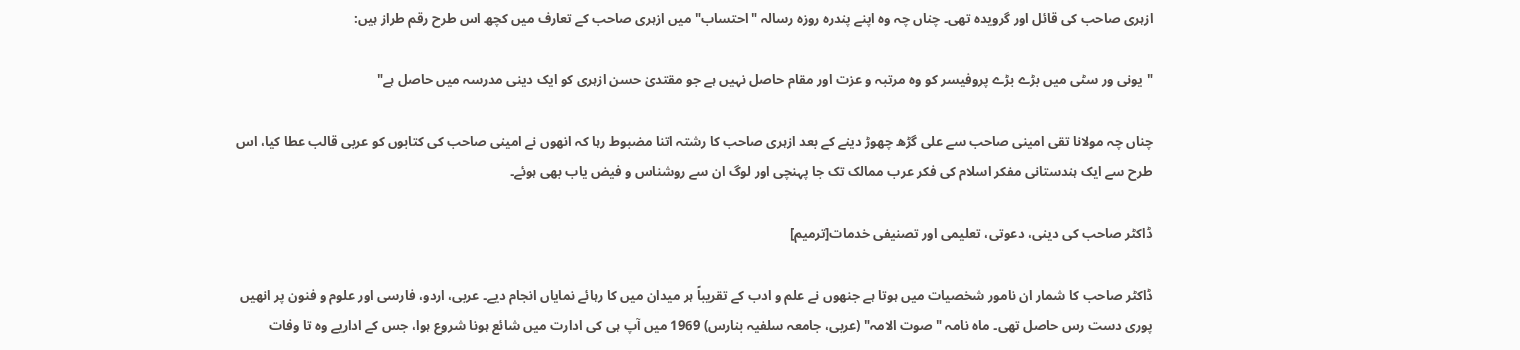ازہری صاحب کی قائل اور گرویدہ تھی۔ چناں چہ وہ اپنے پندرہ روزہ رسالہ "احتساب" میں ازہری صاحب کے تعارف میں کچھ اس طرح رقم طراز ہیں:

"یونی ور سٹی میں بڑے بڑے پروفیسر کو وہ مرتبہ و عزت اور مقام حاصل نہیں ہے جو مقتدیٰ حسن ازہری کو ایک دینی مدرسہ میں حاصل ہے"

چناں چہ مولانا تقی امینی صاحب سے علی گڑھ چھوڑ دینے کے بعد ازہری صاحب کا رشتہ اتنا مضبوط رہا کہ انھوں نے امینی صاحب کی کتابوں کو عربی قالب عطا کیا، اس طرح سے ایک ہندستانی مفکر اسلام کی فکر عرب ممالک تک جا پہنچی اور لوگ ان سے روشناس و فیض یاب بھی ہوئے۔

ڈاکٹر صاحب کی دینی، دعوتی، تعلیمی اور تصنیفی خدمات[ترمیم]

ڈاکٹر صاحب کا شمار ان نامور شخصیات میں ہوتا ہے جنھوں نے علم و ادب کے تقریباً ہر میدان میں کا رہائے نمایاں انجام دیے۔ عربی، اردو، فارسی اور علوم و فنون پر انھیں پوری دست رس حاصل تھی۔ ماہ نامہ "صوت الامہ" (عربی، جامعہ سلفیہ بنارس) 1969 میں آپ ہی کی ادارت میں شائع ہونا شروع ہوا، جس کے اداریے وہ تا وفات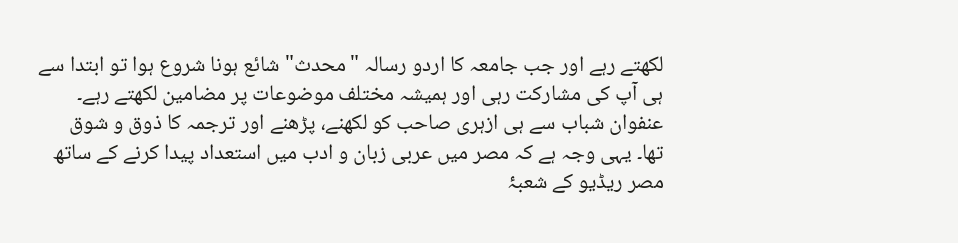لکھتے رہے اور جب جامعہ کا اردو رسالہ "محدث" شائع ہونا شروع ہوا تو ابتدا سے ہی آپ کی مشارکت رہی اور ہمیشہ مختلف موضوعات پر مضامین لکھتے رہے۔ عنفوان شباب سے ہی ازہری صاحب کو لکھنے، پڑھنے اور ترجمہ کا ذوق و شوق تھا۔ یہی وجہ ہے کہ مصر میں عربی زبان و ادب میں استعداد پیدا کرنے کے ساتھ مصر ریڈیو کے شعبۂ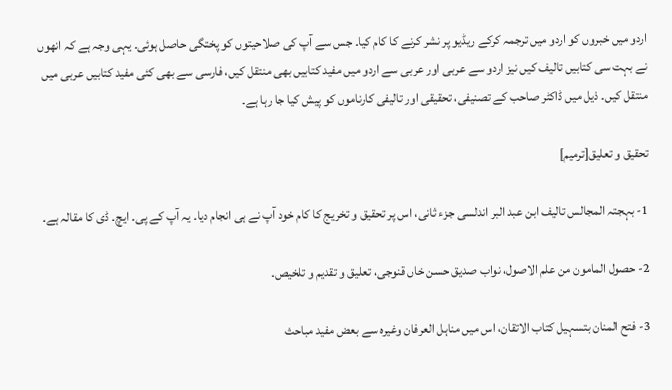اردو میں خبروں کو اردو میں ترجمہ کرکے ریڈیو پر نشر کرنے کا کام کیا۔ جس سے آپ کی صلاحیتوں کو پختگی حاصل ہوئی۔ یہی وجہ ہے کہ انھوں نے بہت سی کتابیں تالیف کیں نیز اردو سے عربی اور عربی سے اردو میں مفید کتابیں بھی منتقل کیں، فارسی سے بھی کئی مفید کتابیں عربی میں منتقل کیں۔ ذیل میں ڈاکٹر صاحب کے تصنیفی، تحقیقی اور تالیفی کارناموں کو پیش کیا جا رہا ہے۔

تحقیق و تعلیق[ترمیم]

1- بہجتہ المجالس تالیف ابن عبد البر اندلسی جزء ثانی، اس پر تحقیق و تخریج کا کام خود آپ نے ہی انجام دیا۔ یہ آپ کے پی۔ ایچ۔ ڈی کا مقالہ ہے۔

2- حصول المامون من علم الاصول، نواب صدیق حسن خاں قنوجی، تعلیق و تقدیم و تلخیص۔

3- فتح المنان بتسہیل کتاب الاتقان، اس میں مناہل العرفان وغیرہ سے بعض مفید مباحث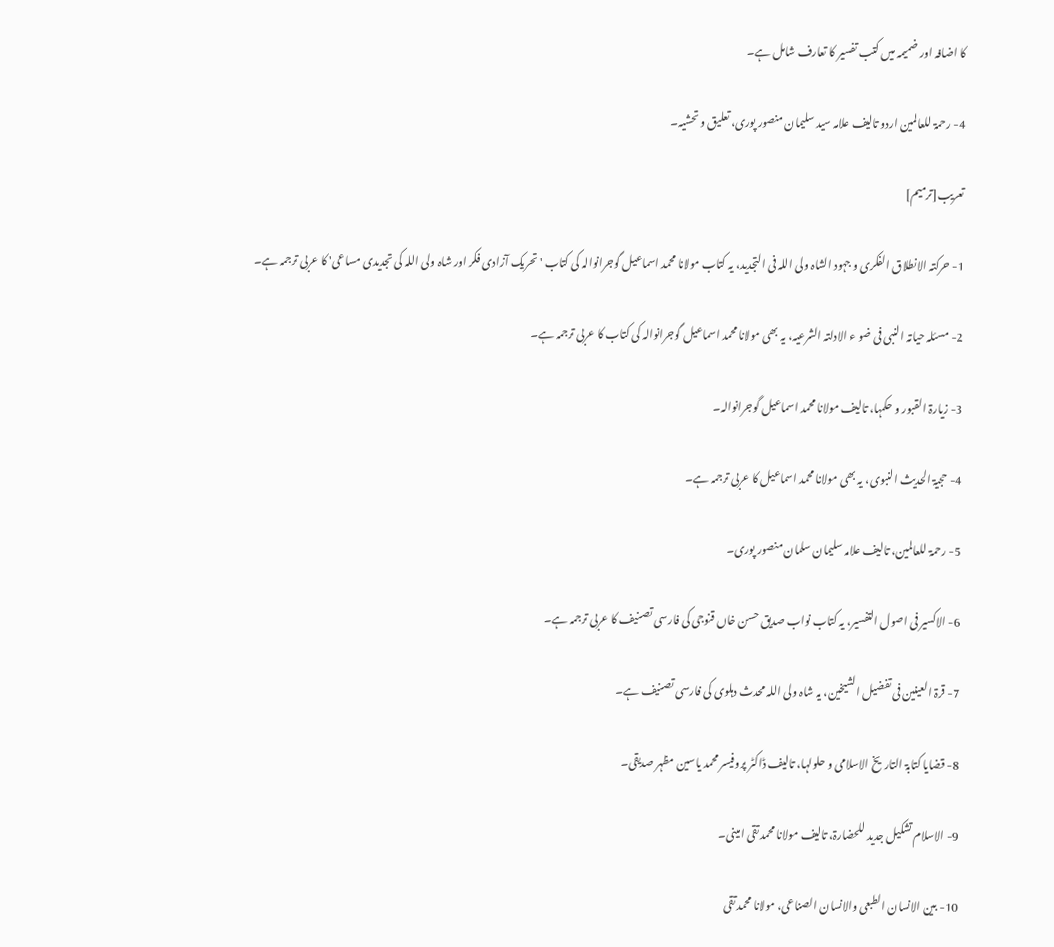کا اضافہ اور ضمیمہ میں کتب تفسیر کا تعارف شامل ہے۔

4- رحمۃ للعالمین اردو تالیف علامہ سید سلیمان منصور پوری، تعلیق و تحشیہ۔

تعریب[ترمیم]

1- حرکتہ الانطلاق الفکری و جہود الشاہ ولی اللہ فی التجدید، یہ کتاب مولانا محمد اسماعیل گوجرانوالہ کی کتاب 'تحریک آزادی فکر اور شاہ ولی اللہ کی تجدیدی مساعی' کا عربی ترجمہ ہے۔

2- مسئلہ حیاتہ النبی فی ضو ء الادلتہ الشرعیہ، یہ بھی مولانا محمد اسماعیل گوجرانوالہ کی کتاب کا عربی ترجمہ ہے۔

3- زیارۃ القبور و حکمہا، تالیف مولانا محمد اسماعیل گوجرانوالہ۔

4- حجیۃ الحدیث النبوی، یہ بھی مولانا محمد اسماعیل کا عربی ترجمہ ہے۔

5- رحمۃ للعالمین، تالیف علامہ سلیمان سلمان منصور پوری۔

6- الاکسیر فی اصول التفسیر، یہ کتاب نواب صدیق حسن خاں قنوجی کی فارسی تصنیف کا عربی ترجمہ ہے۔

7- قرۃ العینین فی تفضیل الشیخین، یہ شاہ ولی اللہ محدث دہلوی کی فارسی تصنیف ہے۔

8- قضایا کتابۃ التاریخ الاسلامی و حلولہا، تالیف ڈاکٹر پروفیسر محمد یاسین مظہر صدیقی۔

9- الاسلام تشکیل جدید للحضارۃ، تالیف مولانا محمد تقی امینی۔

10- بین الانسان الطبعی والانسان الصناعی، مولانا محمد تقی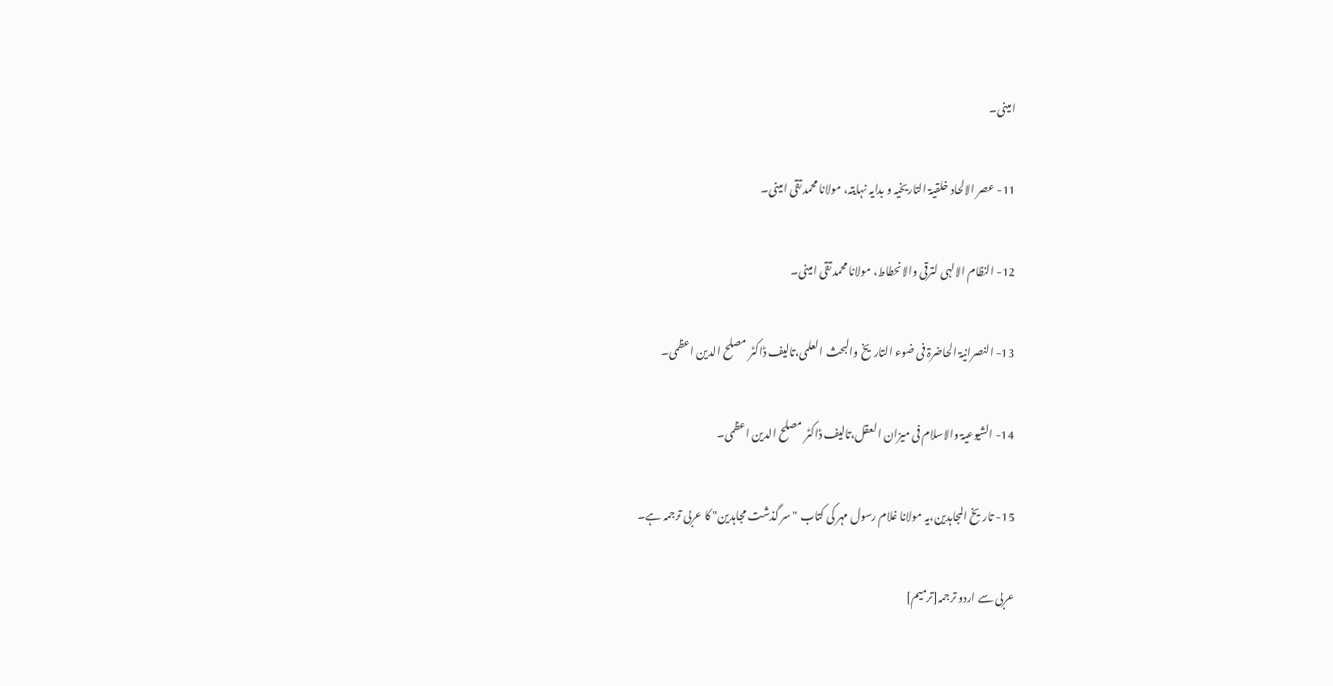امینی۔

11- عصر الالحاد خلقیۃ التاریخیہ و بدایہ نہایتہ، مولانا محمد تقی امینی۔

12- النظام الالہی لترقی والانحطاط، مولانا محمد تقی امینی۔

13- النصرانیۃ الحاضرۃ فی ضوء التاریخ والبحث العلمی،تالیف ڈاکٹر مصلح الدین اعظمی۔

14- الشیوعیۃ والاسلام فی میزان العقل،تالیف ڈاکٹر مصلح الدین اعظمی۔

15- تاریخ المجاہدین،یہ مولانا غلام رسول مہر کی کتاب " سر گذشت مجاہدین" کا عربی ترجمہ ہے۔

عربی سے اردو ترجمہ[ترمیم]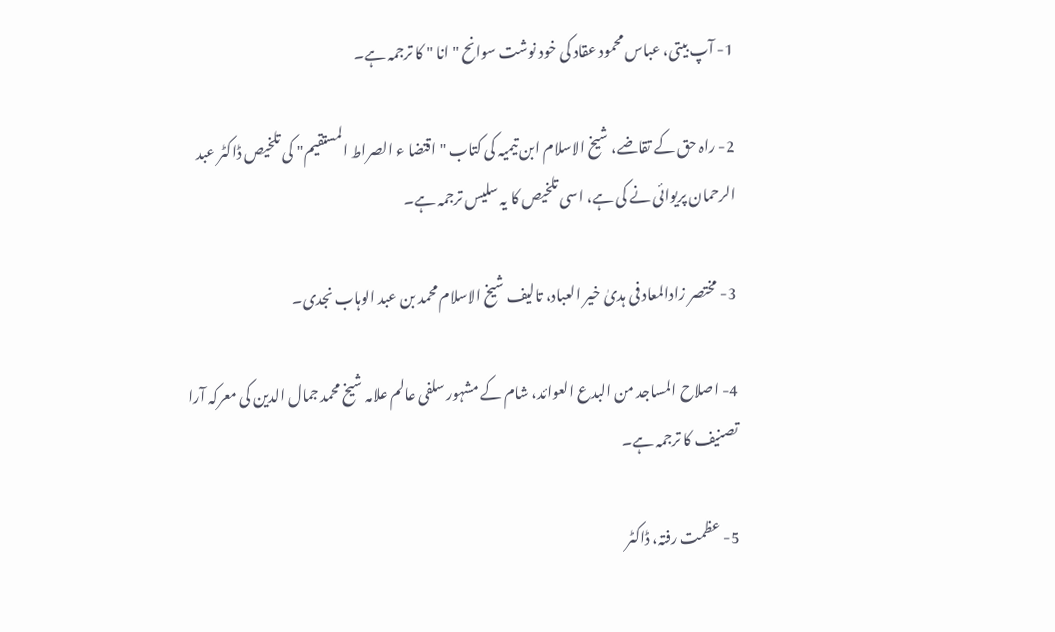1- آپ بیتی، عباس محمود عقاد کی خود نوشت سوانح " انا " کا ترجمہ ہے۔

2- راہ حق کے تقاضے، شیخ الاسلام ابن تیمیہ کی کتاب "اقتضا ء الصراط المستقیم" کی تلخیص ڈاکٹر عبد الرحمان پریوائی نے کی ہے، اسی تلخیص کا یہ سلیس ترجمہ ہے۔

3- مختصر زادالمعاد فی ہدیٰ خیر العباد، تالیف شیخ الاسلام محمد بن عبد الوہاب نجدی۔

4- اصلاح المساجد من البدع العوائد، شام کے مشہور سلفی عالم علامہ شیخ محمد جمال الدین کی معرکہ آرا تصنیف کا ترجمہ ہے۔

5- عظمت رفتہ، ڈاکٹر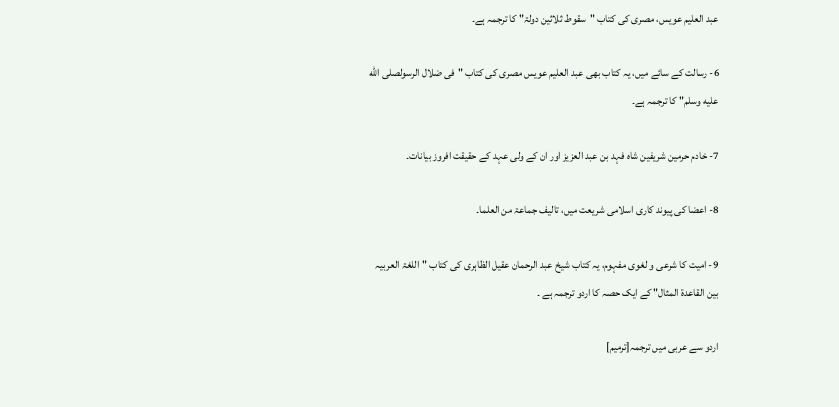عبد العلیم عویس، مصری کی کتاب "سقوط ثلاثین دولۃ" کا ترجمہ ہے۔

6- رسالت کے سائے میں، یہ کتاب بھی عبد العلیم عویس مصری کی کتاب "فی ضلال الرسولصلى الله عليه وسلم" کا ترجمہ ہے۔

7- خادم حرمین شریفین شاہ فہد بن عبد العزیز اور ان کے ولی عہد کے حقیقت افروز بیانات۔

8- اعضا کی پیوند کاری اسلامی شریعت میں، تالیف جماعۃ من العلما۔

9- امیت کا شرعی و لغوی مفہوم، یہ کتاب شیخ عبد الرحمان عقیل الظاہری کی کتاب "اللغۃ العربیہ بین القاعدۃ المثال" کے ایک حصہ کا اردو ترجمہ ہے ۔

اردو سے عربی میں ترجمہ[ترمیم]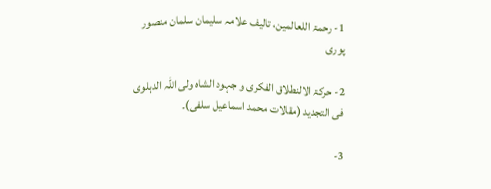1- رحمۃ اللعالمین، تالیف علامہ سلیمان سلمان منصور پوری

2- حرکۃ الالنطلاق الفکری و جہود الشاہ ولی اللہ الدہلوی فی التجدید (مقالات محمد اسماعیل سلفی)۔

3-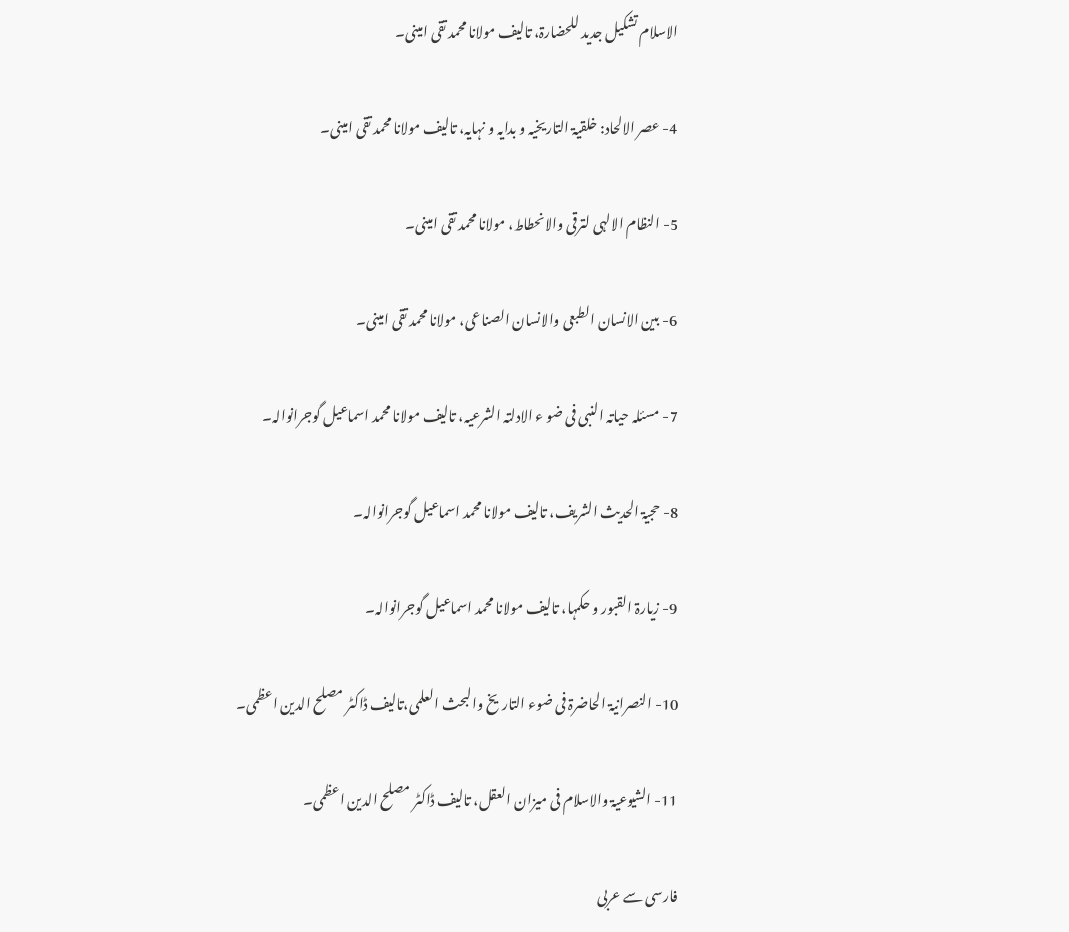الاسلام تشکیل جدید للحضارۃ، تالیف مولانا محمد تقی امینی۔

4- عصر الالحاد: خلقیۃ التاریخیہ و بدایہ و نہایہ، تالیف مولانا محمد تقی امینی۔

5- النظام الالہی لترقی والانحطاط، مولانا محمد تقی امینی۔

6- بین الانسان الطبعی والانسان الصناعی، مولانا محمد تقی امینی۔

7- مسئلہ حیاتہ النبی فی ضو ء الادلتہ الشرعیہ، تالیف مولانا محمد اسماعیل گوجرانوالہ۔

8- حجیۃ الحدیث الشریف، تالیف مولانا محمد اسماعیل گوجرانوالہ۔

9- زیارۃ القبور و حکمہا، تالیف مولانا محمد اسماعیل گوجرانوالہ۔

10- النصرانیۃ الحاضرۃ فی ضوء التاریخ والبحث العلمی،تالیف ڈاکٹر مصلح الدین اعظمی۔

11- الشیوعیۃ والاسلام فی میزان العقل، تالیف ڈاکٹر مصلح الدین اعظمی۔

فارسی سے عربی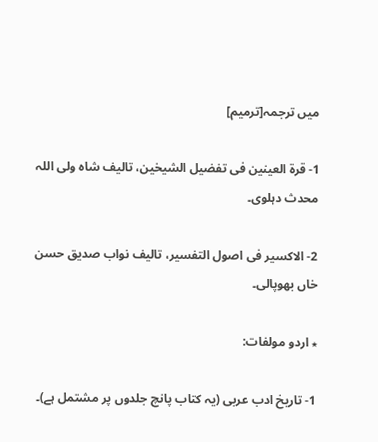میں ترجمہ[ترمیم]

1- قرۃ العینین فی تفضیل الشیخین، تالیف شاہ ولی اللہ محدث دہلوی۔

2- الاکسیر فی اصول التفسیر، تالیف نواب صدیق حسن خاں بھوپالی۔

٭ اردو مولفات:

1- تاریخ ادب عربی (یہ کتاب پانچ جلدوں پر مشتمل ہے)۔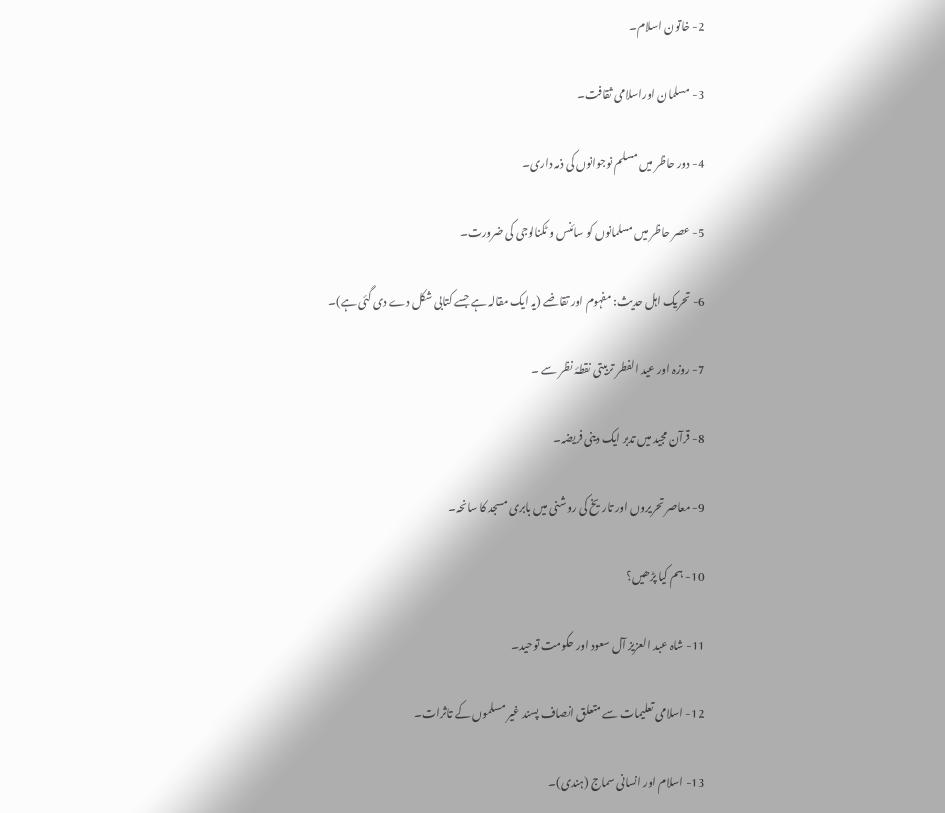2- خاتون اسلام۔

3- مسلمان اوراسلامی ثقافت۔

4- دور حاظر میں مسلم نوجوانوں کی ذمہ داری۔

5- عصر حاظر میں مسلمانوں کو سائنس و ٹکنالوجی کی ضرورت۔

6- تحریک اہل حدیث: مفہوم اور تقاضے (یہ ایک مقالہ ہے جسے کتابی شکل دے دی گئی ہے)۔

7- روزہ اور عید الفطر تربیتی نقطۂ نظر سے ۔

8- قرآن مجید میں تدبر ایک دینی فریضہ۔

9- معاصر تحریروں اور تاریخ کی روشنی میں بابری مسجد کا سانحہ۔

10- ہم کیا پڑھیں؟

11- شاہ عبد العزیز آل سعود اور حکومت توحید۔

12- اسلامی تعلیمات سے متعلق انصاف پسند غیر مسلموں کے تاثرات۔

13- اسلام اور انسانی سماج (ہندی)۔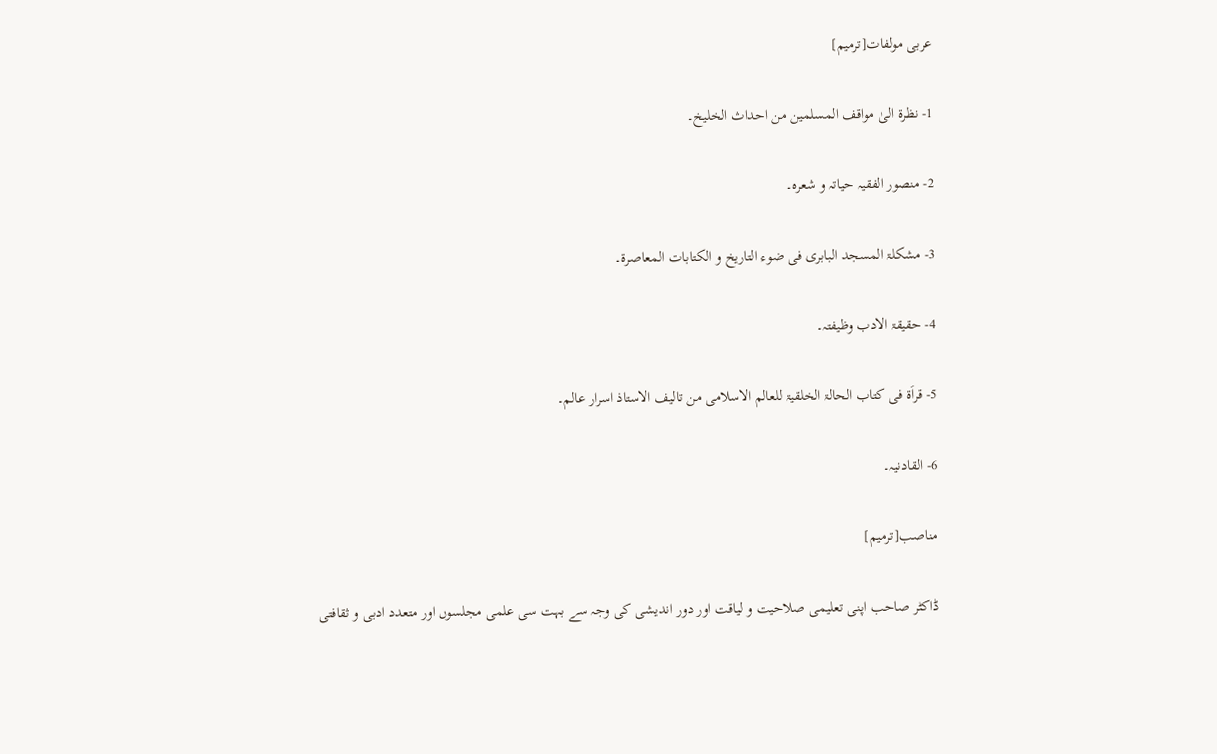عربی مولفات[ترمیم]

1- نظرۃ الیٰ مواقف المسلمین من احداث الخلیخ۔

2- منصور الفقیہ حیاتہ و شعرہ۔

3- مشکلۃ المسجد البابری فی ضوء التاریخ و الکتابات المعاصرۃ۔

4- حقیقۃ الادب وظیفتہ۔

5- قراَۃ فی کتاب الحالۃ الخلقیۃ للعالم الاسلامی من تالیف الاستاذ اسرار عالم۔

6- القادنیہ۔

مناصب[ترمیم]

ڈاکٹر صاحب اپنی تعلیمی صلاحیت و لیاقت اور دور اندیشی کی وجہ سے بہت سی علمی مجلسوں اور متعدد ادبی و ثقافتی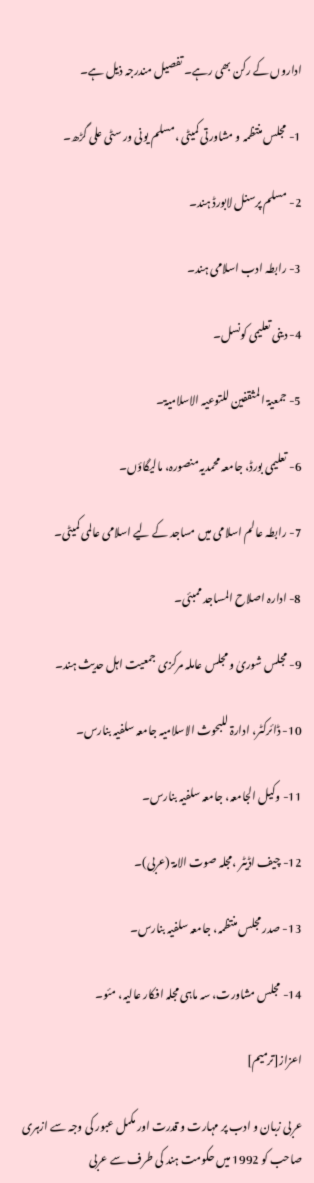اداروں کے رکن بھی رہے۔ تفصیل مندرجہ ذیل ہے۔

1- مجلس منتظمہ و مشاورتی کمیٹی ،مسلم یونی ور سٹی علی گڑھ۔

2- مسلم پرسنل لابورڈ ہند۔

3- رابطہ ادب اسلامی ہند۔

4- دینی تعلیمی کونسل۔

5- جمعیۃ المثقفین للتوعیہ الاسلامیۃ۔

6- تعلیمی بورڈ، جامعہ محمدیہ منصورہ، مالیگاؤں۔

7- رابطہ عالم اسلامی میں مساجد کے لیے اسلامی عالمی کمیٹی۔

8- ادارہ اصلاح المساجد ممبئی۔

9- مجلس شوریٰ و مجلس عاملہ مرکزی جمعیت اہل حدیث ہند۔

10- ڈائرکٹر، ادارۃ للبحوث الاسلامیہ جامعہ سلفیہ بنارس۔

11- وکیل الجامعہ، جامعہ سلفیہ بنارس۔

12- چیف اڈیٹر ،مجلہ صوت الامۃ (عربی)۔

13- صدر مجلس منتظمہ، جامعہ سلفیہ بنارس۔

14- مجلس مشاورت، سہ ماہی مجلہ افکار عالیہ، مئو۔

اعزاز[ترمیم]

عربی زبان و ادب پر مہارت و قدرت اور مکمل عبور کی وجہ سے ازہری صاحب کو 1992 میں حکومت ہند کی طرف سے عربی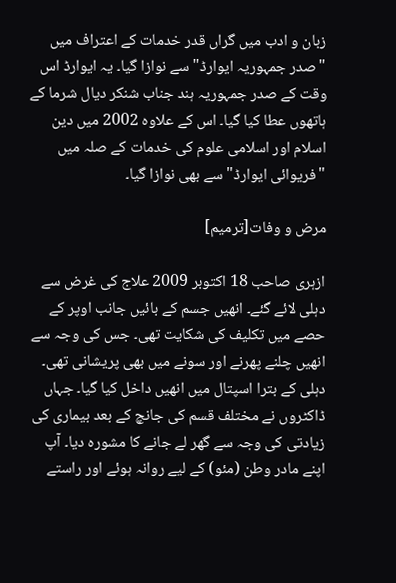زبان و ادب میں گراں قدر خدمات کے اعتراف میں "صدر جمہوریہ ایوارڈ" سے نوازا گیا۔ یہ ایوارڈ اس وقت کے صدر جمہوریہ ہند جناب شنکر دیال شرما کے ہاتھوں عطا کیا گیا۔ اس کے علاوہ 2002 میں دین اسلام اور اسلامى علوم کی خدمات کے صلہ میں "فریوائی ایوارڈ" سے بھی نوازا گیا۔

مرض و وفات[ترمیم]

ازہری صاحب 18 اکتوبر 2009 علاج كى غرض سے دہلی لائے گئے۔ انھیں جسم کے بائیں جانب اوپر کے حصے میں تکلیف کی شکایت تھی۔ جس کی وجہ سے انھیں چلنے پھرنے اور سونے میں بھی پریشانی تھی۔ دہلی کے بترا اسپتال میں انھیں داخل کیا گیا۔ جہاں ڈاکٹروں نے مختلف قسم کی جانچ کے بعد بیماری کی زیادتی کی وجہ سے گھر لے جانے کا مشورہ دیا۔ آپ اپنے مادر وطن (مئو) کے لیے روانہ ہوئے اور راستے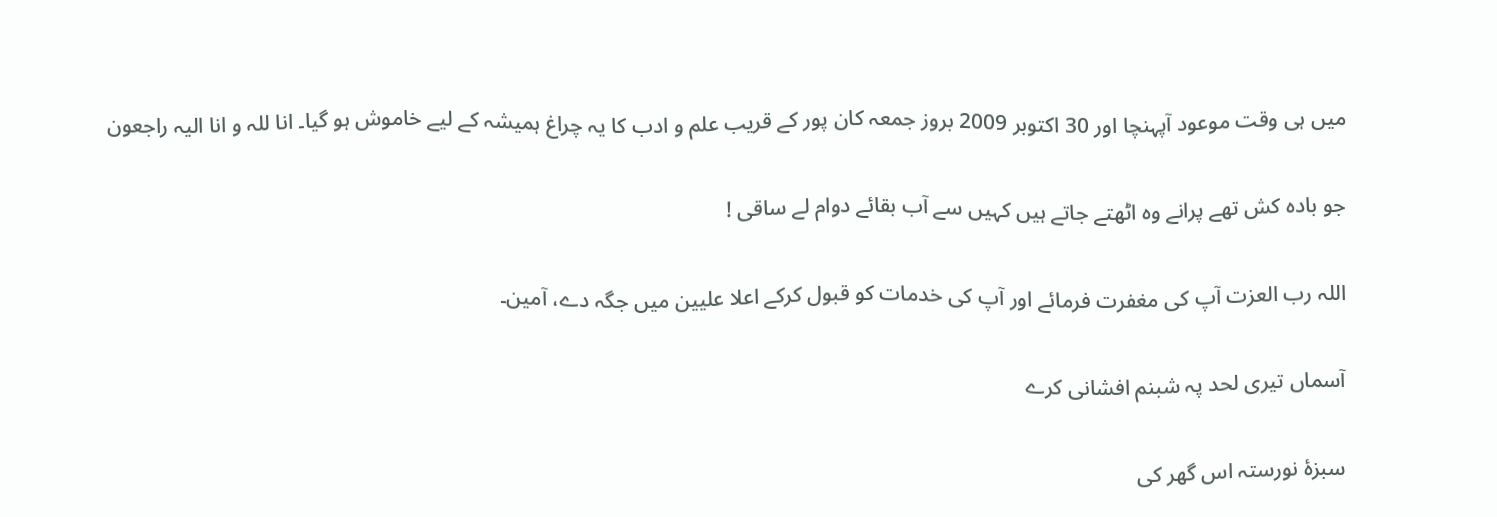میں ہی وقت موعود آپہنچا اور 30 اکتوبر 2009 بروز جمعہ کان پور کے قریب علم و ادب کا یہ چراغ ہمیشہ کے لیے خاموش ہو گیا۔ انا للہ و انا الیہ راجعون

جو بادہ کش تھے پرانے وہ اٹھتے جاتے ہیں کہیں سے آب بقائے دوام لے ساقی !

اللہ رب العزت آپ کی مغفرت فرمائے اور آپ کی خدمات کو قبول کرکے اعلا علیین میں جگہ دے، آمین۔

آسماں تیری لحد پہ شبنم افشانی کرے

سبزۂ نورستہ اس گھر کی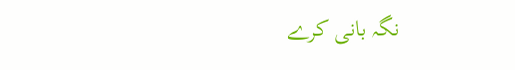نگہ بانی کرے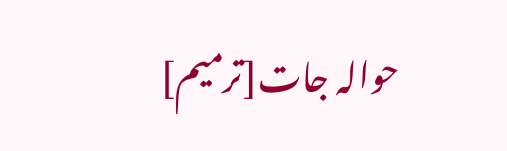حوالہ جات[ترمیم]